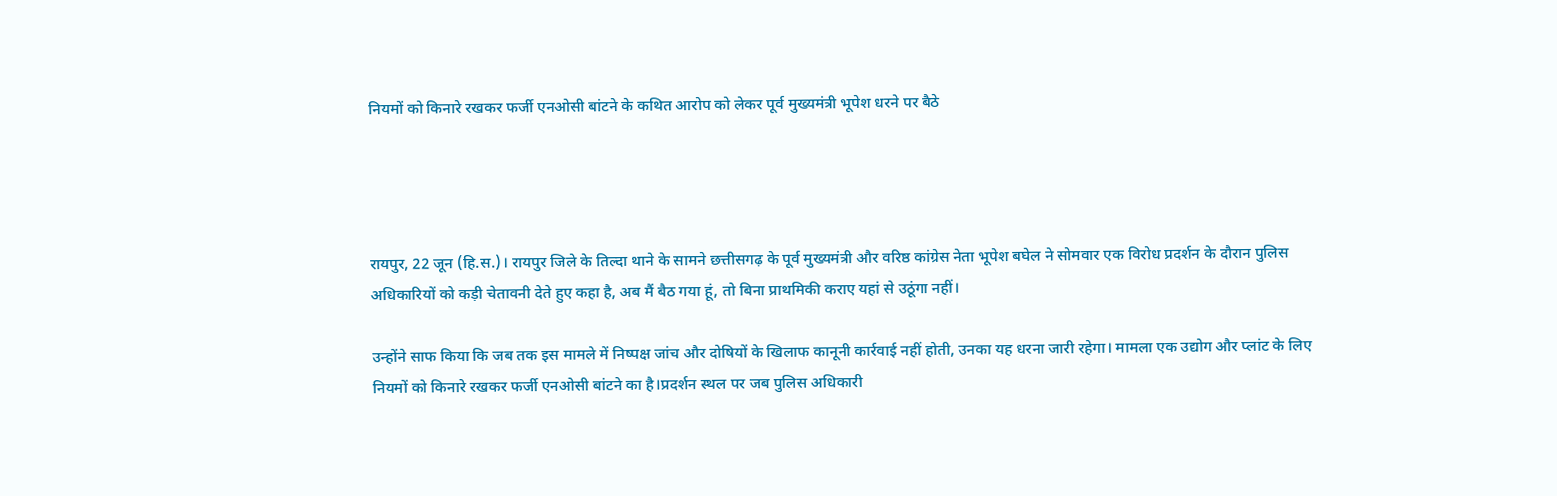नियमों को किनारे रखकर फर्जी एनओसी बांटने के कथित आरोप को लेकर पूर्व मुख्यमंत्री भूपेश धरने पर बैठे




रायपुर, 22 जून (हि.स.)। रायपुर जिले के तिल्दा थाने के सामने छत्तीसगढ़ के पूर्व मुख्यमंत्री और वरिष्ठ कांग्रेस नेता भूपेश बघेल ने सोमवार एक विरोध प्रदर्शन के दौरान पुलिस अधिकारियों को कड़ी चेतावनी देते हुए कहा है, अब मैं बैठ गया हूं, तो बिना प्राथमिकी कराए यहां से उठूंगा नहीं।

उन्होंने साफ किया कि जब तक इस मामले में निष्पक्ष जांच और दोषियों के खिलाफ कानूनी कार्रवाई नहीं होती, उनका यह धरना जारी रहेगा। मामला एक उद्योग और प्लांट के लिए नियमों को किनारे रखकर फर्जी एनओसी बांटने का है।प्रदर्शन स्थल पर जब पुलिस अधिकारी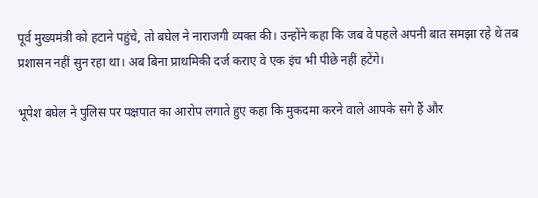पूर्व मुख्यमंत्री को हटाने पहुंचे, तो बघेल ने नाराजगी व्यक्त की। उन्होंने कहा कि जब वे पहले अपनी बात समझा रहे थे तब प्रशासन नहीं सुन रहा था। अब बिना प्राथमिकी दर्ज कराए वे एक इंच भी पीछे नहीं हटेंगे।

भूपेश बघेल ने पुलिस पर पक्षपात का आरोप लगाते हुए कहा कि मुकदमा करने वाले आपके सगे हैं और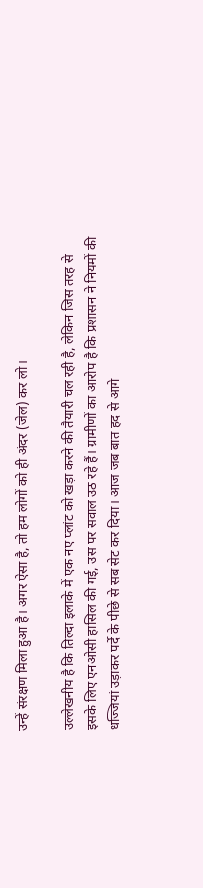उन्हें संरक्षण मिला हुआ है। अगर ऐसा है, तो हम लोगों को ही अंदर (जेल) कर लो।

उल्लेखनीय है कि तिल्दा इलाके में एक नए प्लांट को खड़ा करने की तैयारी चल रही है, लेकिन जिस तरह से इसके लिए एनओसी हासिल की गई, उस पर सवाल उठ रहे हैं। ग्रामीणों का आरोप है कि प्रशासन ने नियमों की धज्जियां उड़ाकर पर्दे के पीछे से सब सेट कर दिया। आज जब बात हद से आगे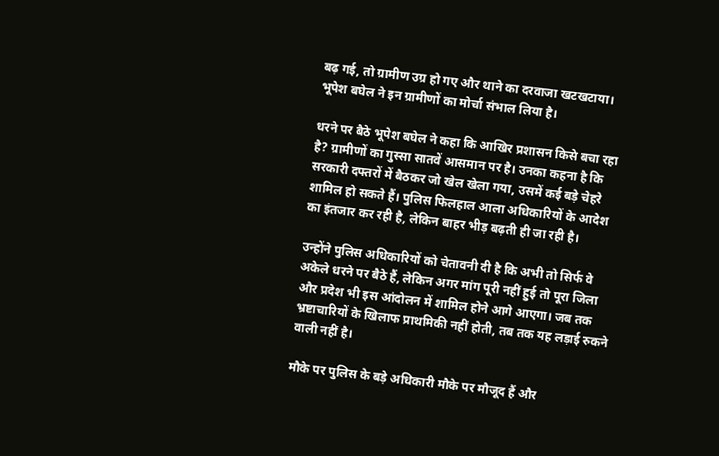बढ़ गई, तो ग्रामीण उग्र हो गए और थाने का दरवाजा खटखटाया। भूपेश बघेल ने इन ग्रामीणों का मोर्चा संभाल लिया है।

धरने पर बैठे भूपेश बघेल ने कहा कि आखिर प्रशासन किसे बचा रहा है? ग्रामीणों का गुस्सा सातवें आसमान पर है। उनका कहना है कि सरकारी दफ्तरों में बैठकर जो खेल खेला गया, उसमें कई बड़े चेहरे शामिल हो सकते हैं। पुलिस फिलहाल आला अधिकारियों के आदेश का इंतजार कर रही है, लेकिन बाहर भीड़ बढ़ती ही जा रही है।

उन्होंने पुलिस अधिकारियों को चेतावनी दी है कि अभी तो सिर्फ वे अकेले धरने पर बैठे हैं, लेकिन अगर मांग पूरी नहीं हुई तो पूरा जिला और प्रदेश भी इस आंदोलन में शामिल होने आगे आएगा। जब तक भ्रष्टाचारियों के खिलाफ प्राथमिकी नहीं होती, तब तक यह लड़ाई रुकने वाली नहीं है।

मौके पर पुलिस के बड़े अधिकारी मौके पर मौजूद हैं और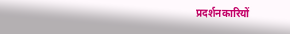प्रदर्शनकारियों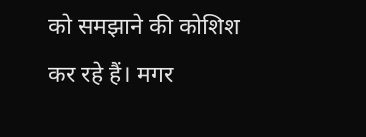को समझाने की कोशिश कर रहे हैं। मगर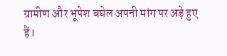ग्रामीण और भूपेश बघेल अपनी मांग पर अड़े हुए हैं।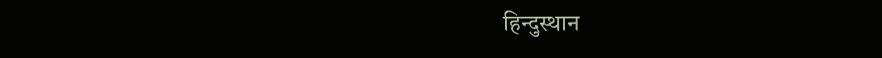हिन्दुस्थान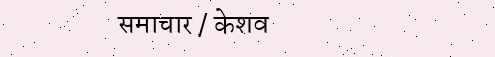समाचार / केशव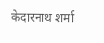केदारनाथ शर्मा